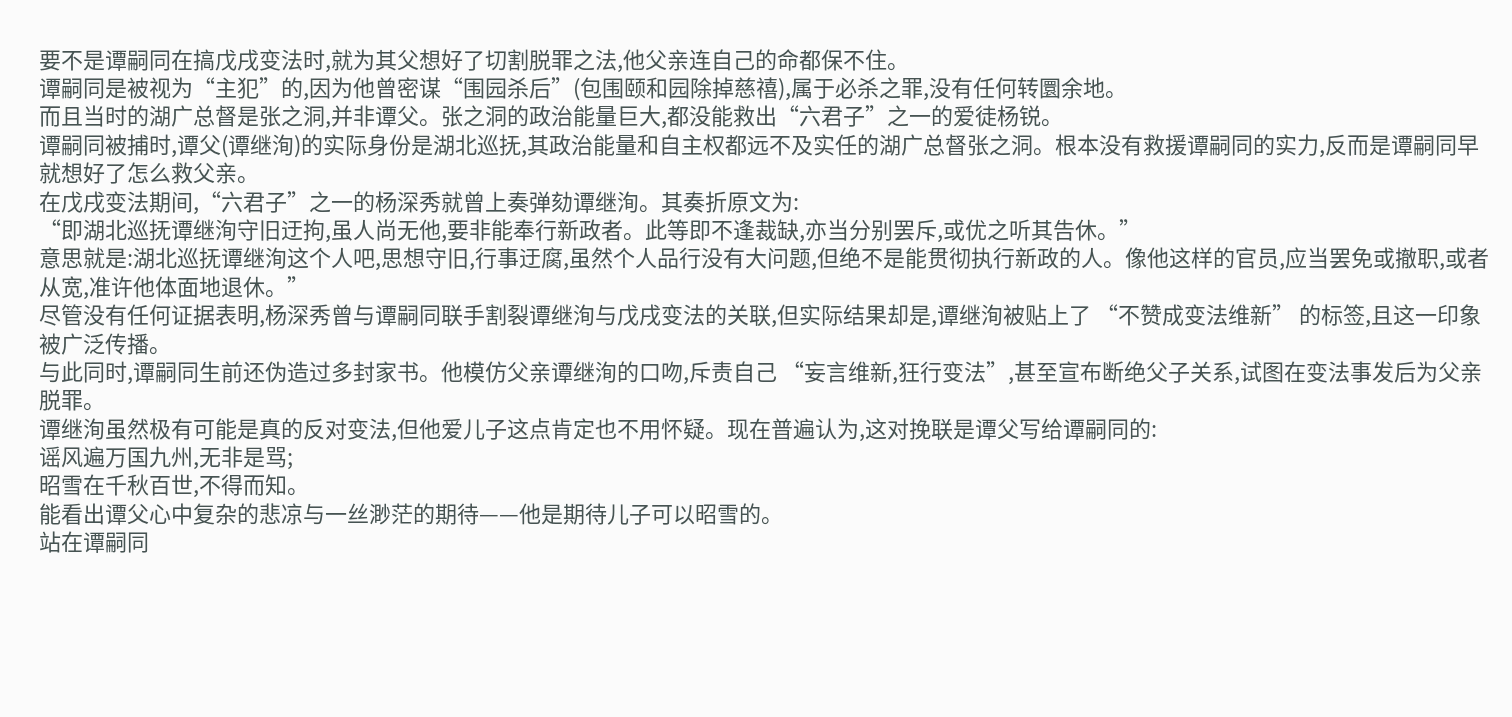要不是谭嗣同在搞戊戌变法时,就为其父想好了切割脱罪之法,他父亲连自己的命都保不住。
谭嗣同是被视为“主犯”的,因为他曾密谋“围园杀后”(包围颐和园除掉慈禧),属于必杀之罪,没有任何转圜余地。
而且当时的湖广总督是张之洞,并非谭父。张之洞的政治能量巨大,都没能救出“六君子”之一的爱徒杨锐。
谭嗣同被捕时,谭父(谭继洵)的实际身份是湖北巡抚,其政治能量和自主权都远不及实任的湖广总督张之洞。根本没有救援谭嗣同的实力,反而是谭嗣同早就想好了怎么救父亲。
在戊戌变法期间,“六君子”之一的杨深秀就曾上奏弹劾谭继洵。其奏折原文为:
“即湖北巡抚谭继洵守旧迂拘,虽人尚无他,要非能奉行新政者。此等即不逢裁缺,亦当分别罢斥,或优之听其告休。”
意思就是:湖北巡抚谭继洵这个人吧,思想守旧,行事迂腐,虽然个人品行没有大问题,但绝不是能贯彻执行新政的人。像他这样的官员,应当罢免或撤职,或者从宽,准许他体面地退休。”
尽管没有任何证据表明,杨深秀曾与谭嗣同联手割裂谭继洵与戊戌变法的关联,但实际结果却是,谭继洵被贴上了 “不赞成变法维新” 的标签,且这一印象被广泛传播。
与此同时,谭嗣同生前还伪造过多封家书。他模仿父亲谭继洵的口吻,斥责自己 “妄言维新,狂行变法”,甚至宣布断绝父子关系,试图在变法事发后为父亲脱罪。
谭继洵虽然极有可能是真的反对变法,但他爱儿子这点肯定也不用怀疑。现在普遍认为,这对挽联是谭父写给谭嗣同的:
谣风遍万国九州,无非是骂;
昭雪在千秋百世,不得而知。
能看出谭父心中复杂的悲凉与一丝渺茫的期待——他是期待儿子可以昭雪的。
站在谭嗣同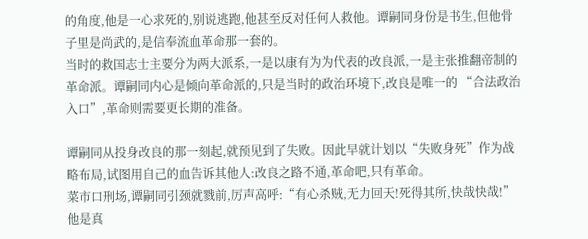的角度,他是一心求死的,别说逃跑,他甚至反对任何人救他。谭嗣同身份是书生,但他骨子里是尚武的,是信奉流血革命那一套的。
当时的救国志士主要分为两大派系,一是以康有为为代表的改良派,一是主张推翻帝制的革命派。谭嗣同内心是倾向革命派的,只是当时的政治环境下,改良是唯一的 “合法政治入口”,革命则需要更长期的准备。

谭嗣同从投身改良的那一刻起,就预见到了失败。因此早就计划以“失败身死”作为战略布局,试图用自己的血告诉其他人:改良之路不通,革命吧,只有革命。
菜市口刑场,谭嗣同引颈就戮前,厉声高呼:“有心杀贼,无力回天!死得其所,快哉快哉!”
他是真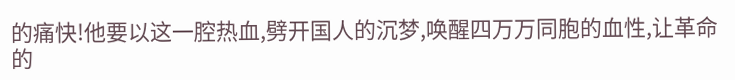的痛快!他要以这一腔热血,劈开国人的沉梦,唤醒四万万同胞的血性,让革命的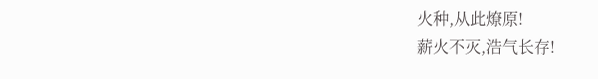火种,从此燎原!
薪火不灭,浩气长存!